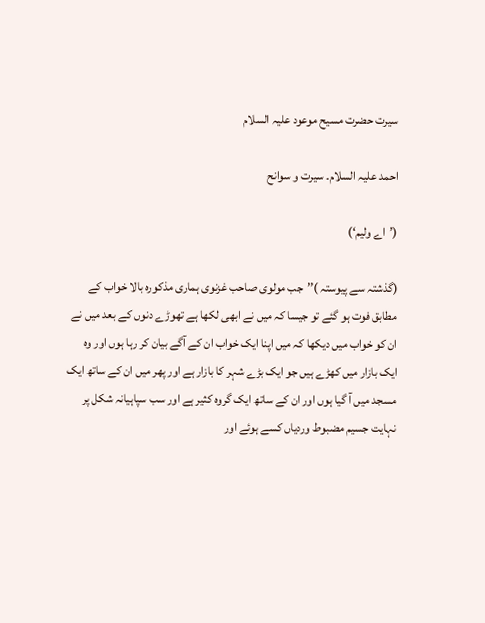سیرت حضرت مسیح موعود علیہ السلام

احمد علیہ السلام۔ سیرت و سوانح

(’اے ولیم‘)

(گذشتہ سے پیوستہ )’’جب مولوی صاحب غزنوی ہماری مذکورہ بالا خواب کے مطابق فوت ہو گئے تو جیسا کہ میں نے ابھی لکھا ہے تھوڑے دنوں کے بعد میں نے ان کو خواب میں دیکھا کہ میں اپنا ایک خواب ان کے آگے بیان کر رہا ہوں اور وہ ایک بازار میں کھڑے ہیں جو ایک بڑے شہر کا بازار ہے اور پھر میں ان کے ساتھ ایک مسجد میں آ گیا ہوں اور ان کے ساتھ ایک گروہ کثیر ہے اور سب سپاہیانہ شکل پر نہایت جسیم مضبوط وردیاں کسے ہوئے اور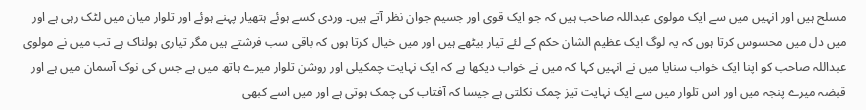مسلح ہیں اور انہیں میں سے ایک مولوی عبداللہ صاحب ہیں کہ جو ایک قوی اور جسیم جوان نظر آتے ہیں۔ وردی کسے ہوئے ہتھیار پہنے ہوئے اور تلوار میان میں لٹک رہی ہے اور میں دل میں محسوس کرتا ہوں کہ یہ لوگ ایک عظیم الشان حکم کے لئے تیار بیٹھے ہیں اور میں خیال کرتا ہوں کہ باقی سب فرشتے ہیں مگر تیاری ہولناک ہے تب میں نے مولوی عبداللہ صاحب کو اپنا ایک خواب سنایا میں نے انہیں کہا کہ میں نے خواب دیکھا ہے کہ ایک نہایت چمکیلی اور روشن تلوار میرے ہاتھ میں ہے جس کی نوک آسمان میں ہے اور قبضہ میرے پنجہ میں اور اس تلوار میں سے ایک نہایت تیز چمک نکلتی ہے جیسا کہ آفتاب کی چمک ہوتی ہے اور میں اسے کبھی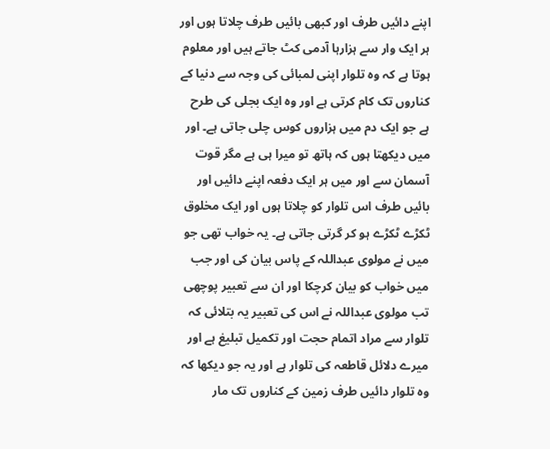اپنے دائیں طرف اور کبھی بائیں طرف چلاتا ہوں اور ہر ایک وار سے ہزارہا آدمی کٹ جاتے ہیں اور معلوم ہوتا ہے کہ وہ تلوار اپنی لمبائی کی وجہ سے دنیا کے کناروں تک کام کرتی ہے اور وہ ایک بجلی کی طرح ہے جو ایک دم میں ہزاروں کوس چلی جاتی ہے۔ اور میں دیکھتا ہوں کہ ہاتھ تو میرا ہی ہے مگر قوت آسمان سے اور میں ہر ایک دفعہ اپنے دائیں اور بائیں طرف اس تلوار کو چلاتا ہوں اور ایک مخلوق ٹکڑے ٹکڑے ہو کر گرتی جاتی ہے۔ یہ خواب تھی جو میں نے مولوی عبداللہ کے پاس بیان کی اور جب میں خواب کو بیان کرچکا اور ان سے تعبیر پوچھی تب مولوی عبداللہ نے اس کی تعبیر یہ بتلائی کہ تلوار سے مراد اتمام حجت اور تکمیل تبلیغ ہے اور میرے دلائل قاطعہ کی تلوار ہے اور یہ جو دیکھا کہ وہ تلوار دائیں طرف زمین کے کناروں تک مار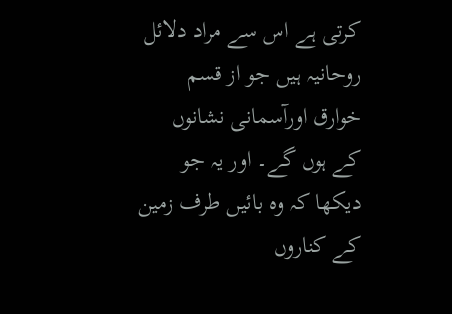کرتی ہے اس سے مراد دلائل روحانیہ ہیں جو از قسم خوارق اورآسمانی نشانوں کے ہوں گے۔ اور یہ جو دیکھا کہ وہ بائیں طرف زمین کے کناروں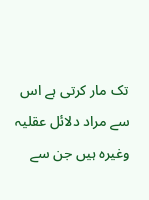تک مار کرتی ہے اس سے مراد دلائل عقلیہ وغیرہ ہیں جن سے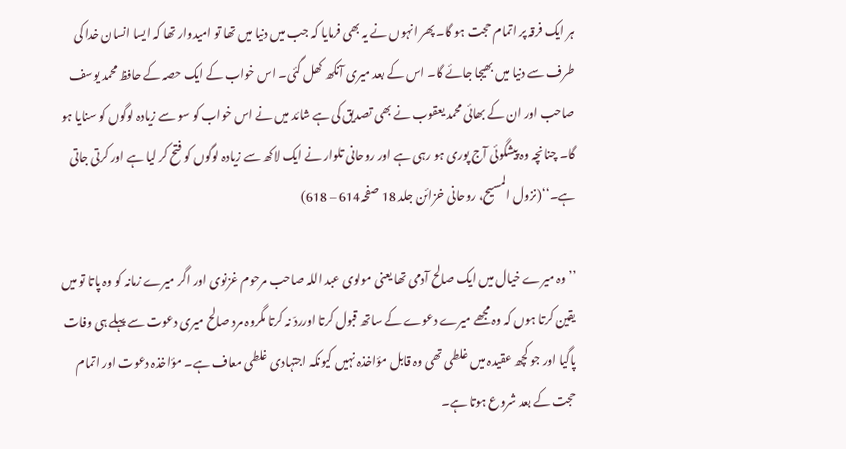ہر ایک فرقہ پر اتمام حجت ہو گا۔ پھر انہوں نے یہ بھی فرمایا کہ جب میں دنیا میں تھا تو امیدوار تھا کہ ایسا انسان خدا کی طرف سے دنیا میں بھیجا جائے گا۔ اس کے بعد میری آنکھ کھل گئی۔ اس خواب کے ایک حصہ کے حافظ محمد یوسف صاحب اور ان کے بھائی محمد یعقوب نے بھی تصدیق کی ہے شائد میں نے اس خواب کو سو سے زیادہ لوگوں کو سنایا ہو گا۔ چنانچہ وہ پیشگوئی آج پوری ہو رہی ہے اور روحانی تلوار نے ایک لاکھ سے زیادہ لوگوں کو فتح کر لیا ہے اور کرتی جاتی ہے۔‘‘(نزول المسیح، روحانی خزائن جلد 18 صفحہ614 – 618)

’’وہ میرے خیال میں ایک صالح آدمی تھا یعنی مولوی عبد اللہ صاحب مرحوم غزنوی اور اگر میرے زمانہ کو وہ پاتا تو میں یقین کرتا ہوں کہ وہ مجھے میرے دعوے کے ساتھ قبول کرتا اورردّ نہ کرتا مگروہ مرد صالح میری دعوت سے پہلے ہی وفات پاگیا اور جو کچھ عقیدہ میں غلطی تھی وہ قابل مؤاخذہ نہیں کیونکہ اجتہادی غلطی معاف ہے۔ مؤاخذہ دعوت اور اتمام حجت کے بعد شروع ہوتا ہے۔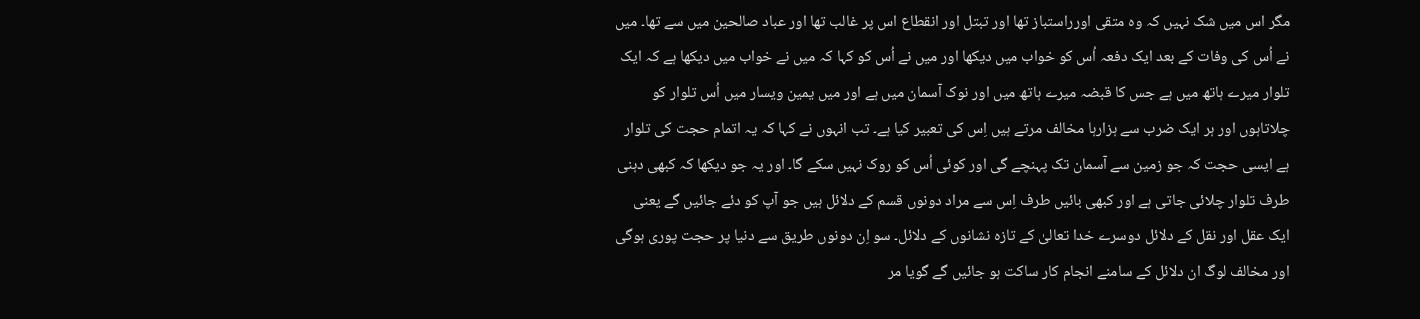مگر اس میں شک نہیں کہ وہ متقی اورراستباز تھا اور تبتل اور انقطاع اس پر غالب تھا اور عباد صالحین میں سے تھا۔ میں نے اُس کی وفات کے بعد ایک دفعہ اُس کو خواب میں دیکھا اور میں نے اُس کو کہا کہ میں نے خواب میں دیکھا ہے کہ ایک تلوار میرے ہاتھ میں ہے جس کا قبضہ میرے ہاتھ میں اور نوک آسمان میں ہے اور میں یمین ویسار میں اُس تلوار کو چلاتاہوں اور ہر ایک ضرب سے ہزارہا مخالف مرتے ہیں اِس کی تعبیر کیا ہے۔ تب انہوں نے کہا کہ یہ اتمام حجت کی تلوار ہے ایسی حجت کہ جو زمین سے آسمان تک پہنچے گی اور کوئی اُس کو روک نہیں سکے گا۔ اور یہ جو دیکھا کہ کبھی دہنی طرف تلوار چلائی جاتی ہے اور کبھی بائیں طرف اِس سے مراد دونوں قسم کے دلائل ہیں جو آپ کو دئے جائیں گے یعنی ایک عقل اور نقل کے دلائل دوسرے خدا تعالیٰ کے تازہ نشانوں کے دلائل۔ سو اِن دونوں طریق سے دنیا پر حجت پوری ہوگی اور مخالف لوگ ان دلائل کے سامنے انجام کار ساکت ہو جائیں گے گویا مر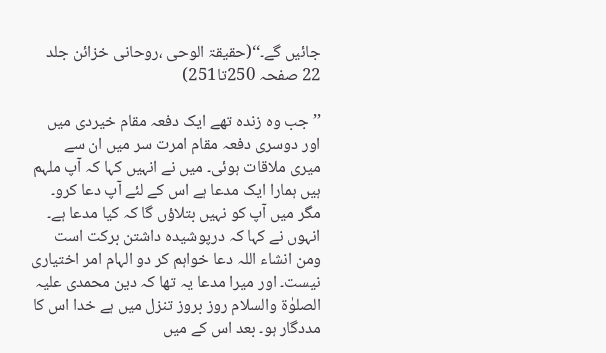جائیں گے۔‘‘(حقیقۃ الوحی ،روحانی خزائن جلد 22 صفحہ 250تا251)

’’جب وہ زندہ تھے ایک دفعہ مقام خیردی میں اور دوسری دفعہ مقام امرت سر میں ان سے میری ملاقات ہوئی۔ میں نے انہیں کہا کہ آپ ملہم ہیں ہمارا ایک مدعا ہے اس کے لئے آپ دعا کرو۔ مگر میں آپ کو نہیں بتلاؤں گا کہ کیا مدعا ہے۔ انہوں نے کہا کہ درپوشیدہ داشتن برکت است ومن انشاء اللہ دعا خواہم کر دو الہام امر اختیاری نیست۔ اور میرا مدعا یہ تھا کہ دین محمدی علیہ الصلوٰة والسلام روز بروز تنزل میں ہے خدا اس کا مددگار ہو۔ بعد اس کے میں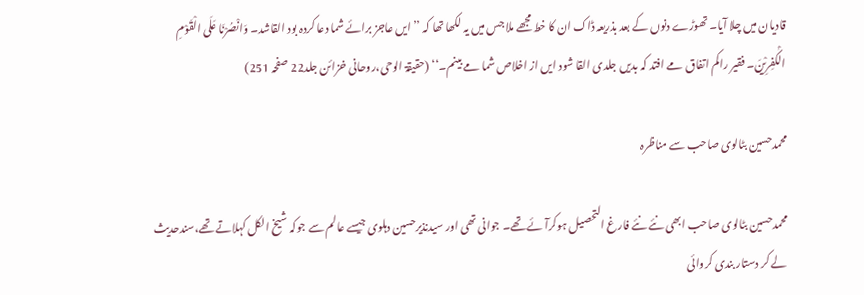قادیان میں چلا آیا۔ تھوڑے دنوں کے بعد بذریعہ ڈاک ان کا خط مجھے ملا جس میں یہ لکھا تھا کہ ’’ایں عاجز برائے شما دعا کردہ بود القاشد۔ وَانْصُرْنَا عَلَی الْقَوْمِ الْکٰفِرِیْنَ۔ فقیر راکم اتفاق مے افتد کہ بدیں جلدی القا شود ایں از اخلاص شما مے بینم۔‘‘ (حقیقۃ الوحی،روحانی خزائن جلد22 صفحہ 251)

محمدحسین بٹالوی صاحب سے مناظرہ

محمدحسین بٹالوی صاحب ابھی نئے نئے فارغ التحصیل ہوکرآئے تھے۔ جوانی تھی اور سیدنذیرحسین دہلوی جیسے عالم سے جوکہ شیخ الکل کہلاتے تھے،سندحدیث لے کر دستار بندی کروائی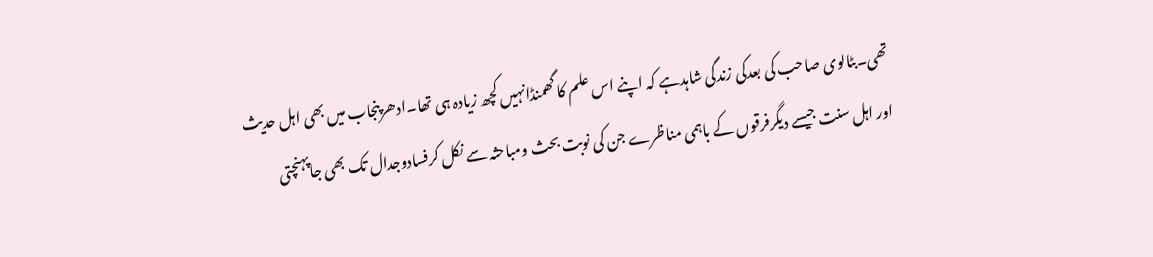تھی۔بٹالوی صاحب کی بعدکی زندگی شاہدہے کہ اپنے اس علم کا گھمنڈانہیں کچھ زیادہ ہی تھا۔ادھرپنجاب میں بھی اہل حدیث اور اہل سنت جیسے دیگرفرقوں کے باہمی مناظرے جن کی نوبت بحث ومباحثہ سے نکل کرفسادوجدال تک بھی جاپہنچتی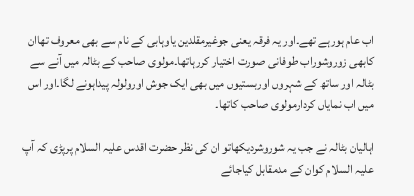اب عام ہورہے تھے۔اور یہ فرقہ یعنی جوغیرمقلدین یاوہابی کے نام سے بھی معروف تھاان کابھی زوروشوراب طوفانی صورت اختیار کررہاتھا۔مولوی صاحب کے بٹالہ میں آنے سے بٹالہ اور ساتھ کے شہروں اوربستیوں میں بھی ایک جوش اورولولہ پیداہونے لگا۔اور اس میں اب نمایاں کردارمولوی صاحب کاتھا۔

اہالیان بٹالہ نے جب یہ شوروشردیکھاتو ان کی نظر حضرت اقدس علیہ السلام پرپڑی کہ آپ علیہ السلام کوان کے مدمقابل کیاجائے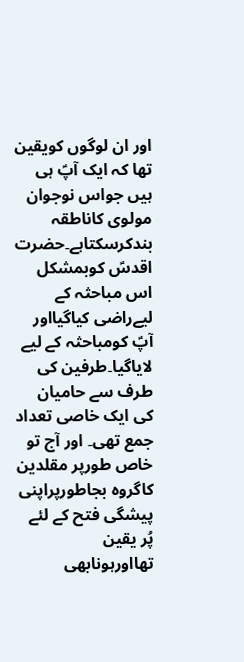اور ان لوگوں کویقین تھا کہ ایک آپؑ ہی ہیں جواس نوجوان مولوی کاناطقہ بندکرسکتاہے۔حضرت اقدسؑ کوبمشکل اس مباحثہ کے لیےراضی کیاگیااور آپؑ کومباحثہ کے لیے لایاگیا۔طرفین کی طرف سے حامیان کی ایک خاصی تعداد جمع تھی۔ اور آج تو خاص طورپر مقلدین کاگروہ بجاطورپراپنی پیشگی فتح کے لئے پُر یقین تھااورہونابھی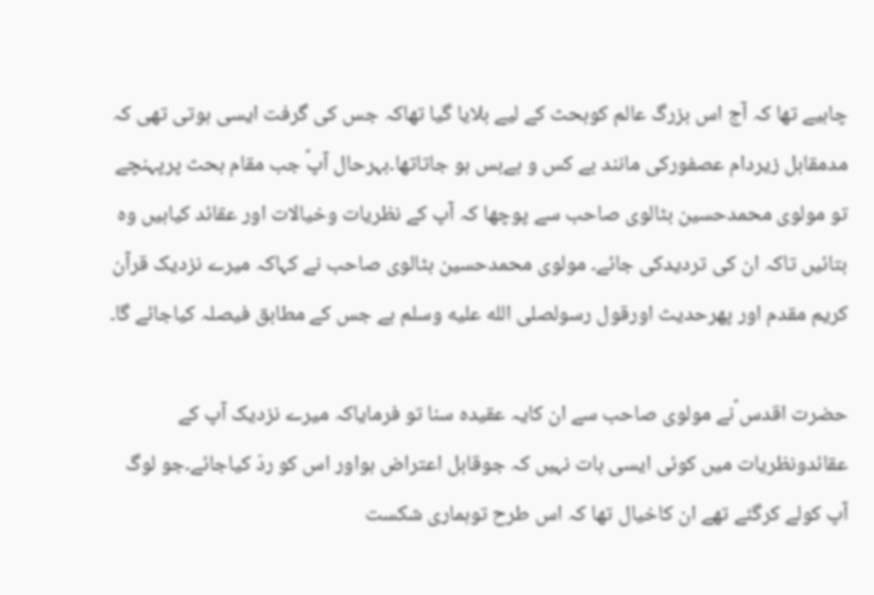چاہیے تھا کہ آج اس بزرگ عالم کوبحث کے لیے بلایا گیا تھاکہ جس کی گرفت ایسی ہوتی تھی کہ مدمقابل زیردام عصفورکی مانند بے کس و بےبس ہو جاتاتھا۔بہرحال آپؑ جب مقام بحث پرپہنچے تو مولوی محمدحسین بٹالوی صاحب سے پوچھا کہ آپ کے نظریات وخیالات اور عقائد کیاہیں وہ بتائیں تاکہ ان کی تردیدکی جائے۔ مولوی محمدحسین بٹالوی صاحب نے کہاکہ میرے نزدیک قرآن کریم مقدم اور پھرحدیث اورقول رسولصلى الله عليه وسلم ہے جس کے مطابق فیصلہ کیاجائے گا۔

حضرت اقدس ؑنے مولوی صاحب سے ان کایہ عقیدہ سنا تو فرمایاکہ میرے نزدیک آپ کے عقائدونظریات میں کوئی ایسی بات نہیں کہ جوقابل اعتراض ہواور اس کو ردّ کیاجائے۔جو لوگ آپ کولے کرگئے تھے ان کاخیال تھا کہ اس طرح توہماری شکست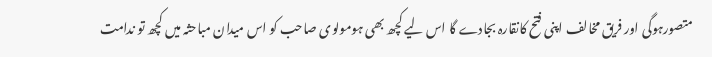متصورہوگی اور فریق مخالف اپنی فتح کانقارہ بجادے گا اس لیے کچھ بھی ہومولوی صاحب کو اس میدان مباحثہ میں کچھ تو ندامت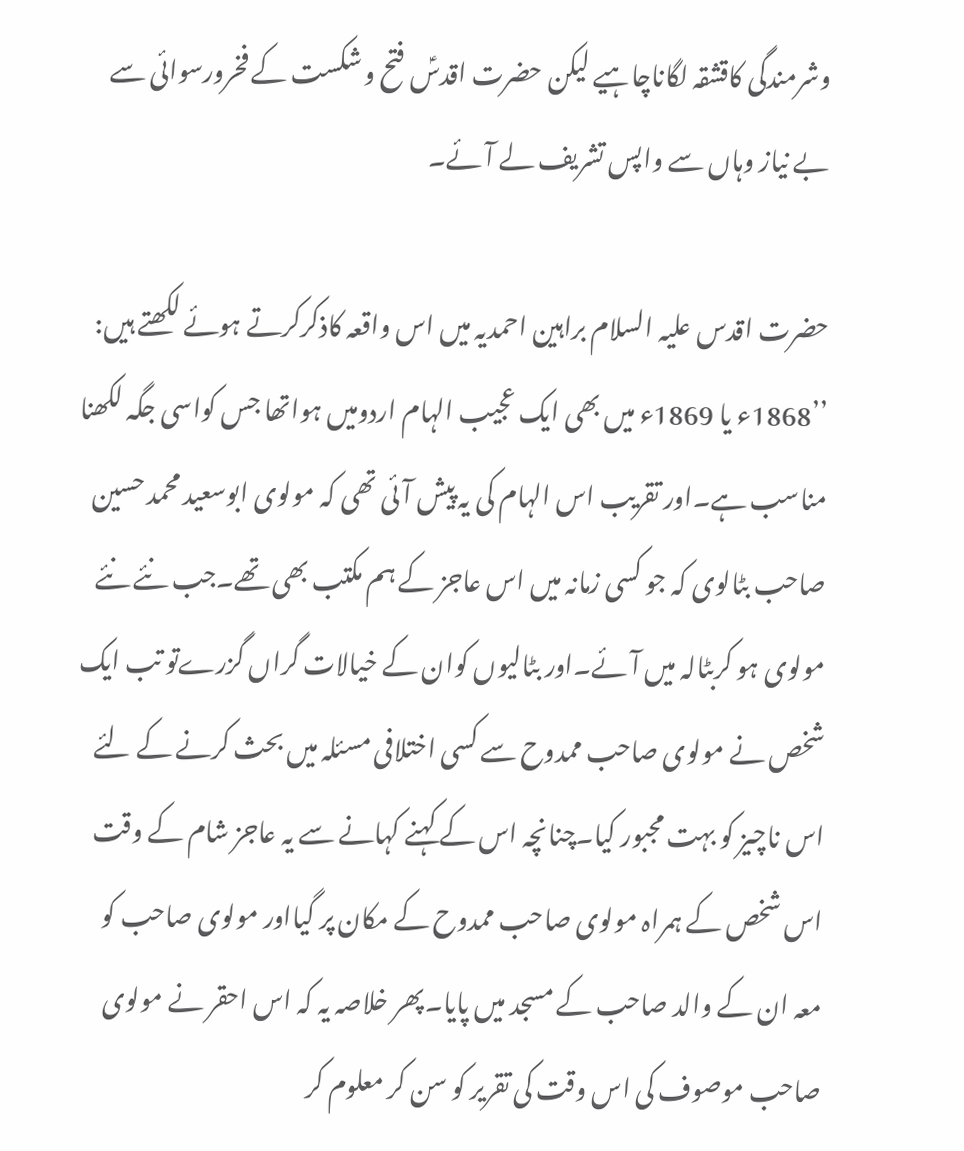وشرمندگی کاقشقہ لگاناچاہیے لیکن حضرت اقدسؑ فتح و شکست کے فخرورسوائی سے بے نیاز وہاں سے واپس تشریف لے آئے۔

حضرت اقدس علیہ السلام براہین احمدیہ میں اس واقعہ کاذکرکرتے ہوئے لکھتے ہیں: ’’1868ء یا 1869ء میں بھی ایک عجیب الہام اردومیں ہواتھا جس کواسی جگہ لکھنا مناسب ہے۔اور تقریب اس الہام کی یہ پیش آئی تھی کہ مولوی ابوسعید محمد حسین صاحب بٹالوی کہ جو کسی زمانہ میں اس عاجز کے ہم مکتب بھی تھے۔جب نئے نئے مولوی ہو کربٹالہ میں آئے۔اور بٹالیوں کوان کے خیالات گراں گزرےتو تب ایک شخص نے مولوی صاحب ممدوح سے کسی اختلافی مسئلہ میں بحث کرنے کے لئے اس ناچیز کو بہت مجبور کیا۔چنانچہ اس کے کہنے کہانے سے یہ عاجز شام کے وقت اس شخص کے ہمراہ مولوی صاحب ممدوح کے مکان پر گیااور مولوی صاحب کو معہ ان کے والد صاحب کے مسجد میں پایا۔پھر خلاصہ یہ کہ اس احقر نے مولوی صاحب موصوف کی اس وقت کی تقریر کو سن کر معلوم کر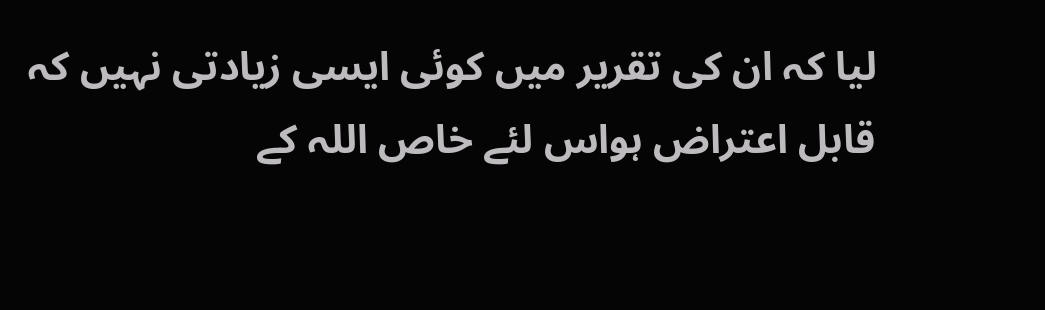لیا کہ ان کی تقریر میں کوئی ایسی زیادتی نہیں کہ قابل اعتراض ہواس لئے خاص اللہ کے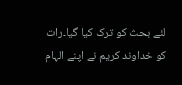لئے بحث کو ترک کیا گیا۔رات کو خداوند کریم نے اپنے الہام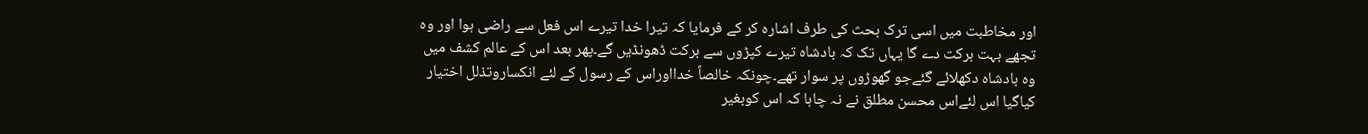اور مخاطبت میں اسی ترک بحث کی طرف اشارہ کر کے فرمایا کہ تیرا خدا تیرے اس فعل سے راضی ہوا اور وہ تجھے بہت برکت دے گا یہاں تک کہ بادشاہ تیرے کپڑوں سے برکت ڈھونڈیں گے۔پھر بعد اس کے عالم کشف میں وہ بادشاہ دکھلائے گئےجو گھوڑوں پر سوار تھے۔چونکہ خالصاً خدااوراس کے رسول کے لئے انکساروتذلل اختیار کیاگیا اس لئےاس محسن مطلق نے نہ چاہا کہ اس کوبغیر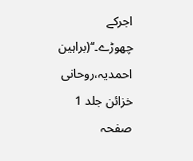اجرکے چھوڑے۔‘‘(براہین احمدیہ،روحانی خزائن جلد 1 صفحہ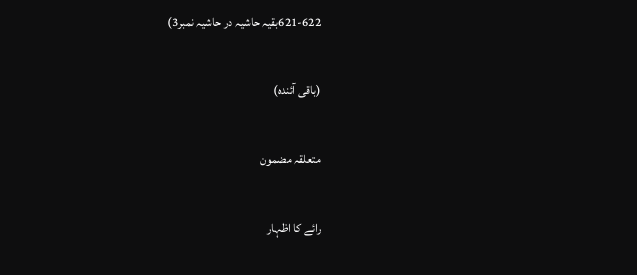621-622بقیہ حاشیہ در حاشیہ نمبر3)

(باقی آئندہ)

متعلقہ مضمون

رائے کا اظہار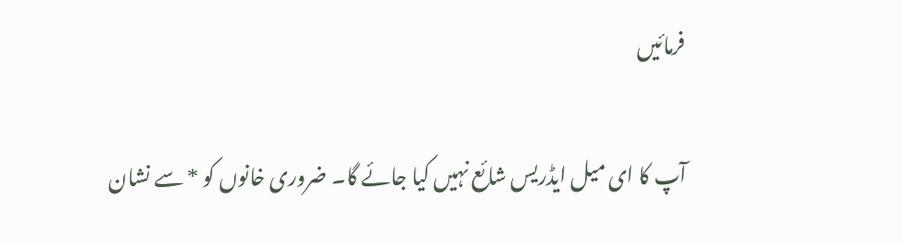فرمائیں

آپ کا ای میل ایڈریس شائع نہیں کیا جائے گا۔ ضروری خانوں کو * سے نشان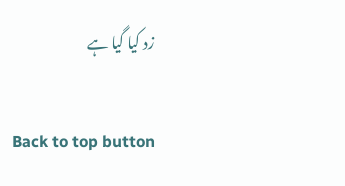زد کیا گیا ہے

Back to top button